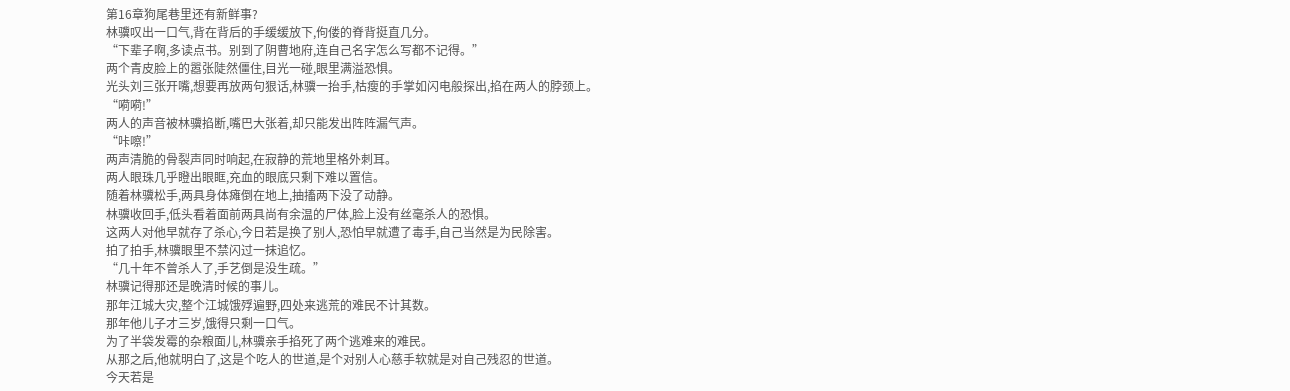第16章狗尾巷里还有新鲜事?
林骥叹出一口气,背在背后的手缓缓放下,佝偻的脊背挺直几分。
“下辈子啊,多读点书。别到了阴曹地府,连自己名字怎么写都不记得。”
两个青皮脸上的嚣张陡然僵住,目光一碰,眼里满溢恐惧。
光头刘三张开嘴,想要再放两句狠话,林骥一抬手,枯瘦的手掌如闪电般探出,掐在两人的脖颈上。
“嗬嗬!”
两人的声音被林骥掐断,嘴巴大张着,却只能发出阵阵漏气声。
“咔嚓!”
两声清脆的骨裂声同时响起,在寂静的荒地里格外刺耳。
两人眼珠几乎瞪出眼眶,充血的眼底只剩下难以置信。
随着林骥松手,两具身体瘫倒在地上,抽搐两下没了动静。
林骥收回手,低头看着面前两具尚有余温的尸体,脸上没有丝毫杀人的恐惧。
这两人对他早就存了杀心,今日若是换了别人,恐怕早就遭了毒手,自己当然是为民除害。
拍了拍手,林骥眼里不禁闪过一抹追忆。
“几十年不曾杀人了,手艺倒是没生疏。”
林骥记得那还是晚清时候的事儿。
那年江城大灾,整个江城饿殍遍野,四处来逃荒的难民不计其数。
那年他儿子才三岁,饿得只剩一口气。
为了半袋发霉的杂粮面儿,林骥亲手掐死了两个逃难来的难民。
从那之后,他就明白了,这是个吃人的世道,是个对别人心慈手软就是对自己残忍的世道。
今天若是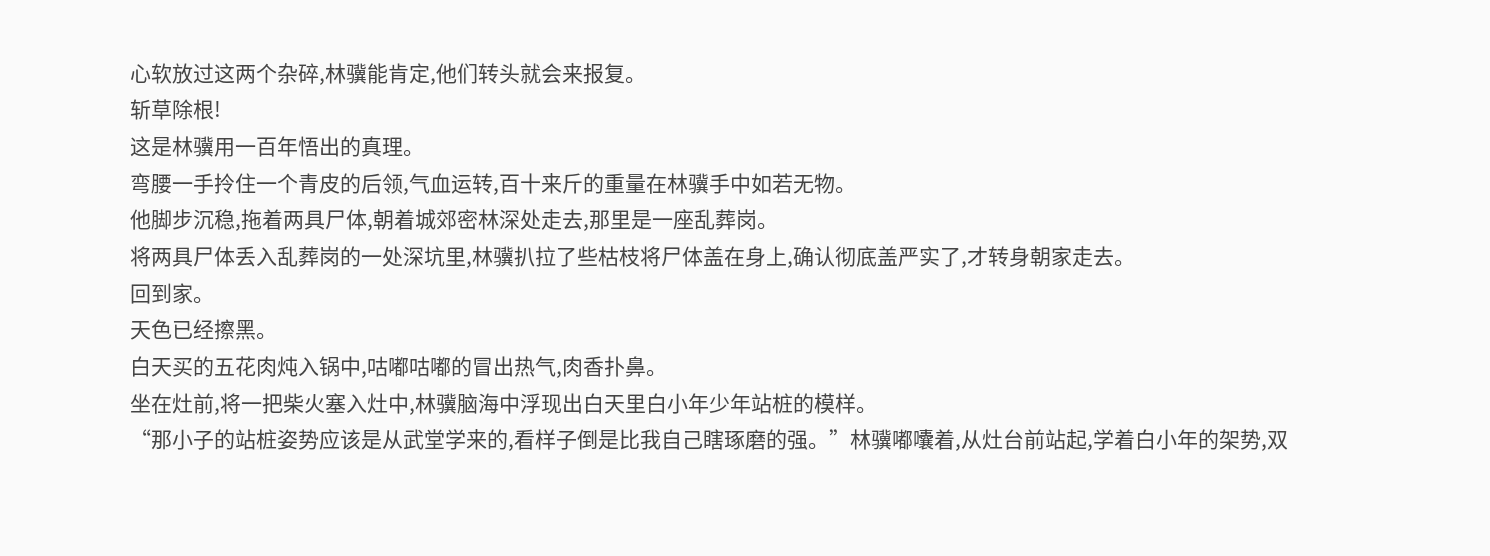心软放过这两个杂碎,林骥能肯定,他们转头就会来报复。
斩草除根!
这是林骥用一百年悟出的真理。
弯腰一手拎住一个青皮的后领,气血运转,百十来斤的重量在林骥手中如若无物。
他脚步沉稳,拖着两具尸体,朝着城郊密林深处走去,那里是一座乱葬岗。
将两具尸体丢入乱葬岗的一处深坑里,林骥扒拉了些枯枝将尸体盖在身上,确认彻底盖严实了,才转身朝家走去。
回到家。
天色已经擦黑。
白天买的五花肉炖入锅中,咕嘟咕嘟的冒出热气,肉香扑鼻。
坐在灶前,将一把柴火塞入灶中,林骥脑海中浮现出白天里白小年少年站桩的模样。
“那小子的站桩姿势应该是从武堂学来的,看样子倒是比我自己瞎琢磨的强。”林骥嘟囔着,从灶台前站起,学着白小年的架势,双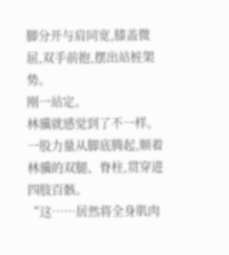脚分开与肩同宽,膝盖微屈,双手前抱,摆出站桩架势。
刚一站定。
林骥就感觉到了不一样。
一股力量从脚底腾起,顺着林骥的双腿、脊柱,贯穿进四肢百骸。
“这……居然将全身肌肉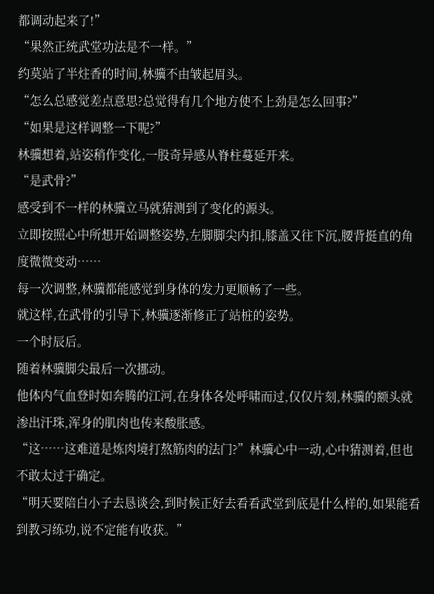都调动起来了!”
“果然正统武堂功法是不一样。”
约莫站了半炷香的时间,林骥不由皱起眉头。
“怎么总感觉差点意思?总觉得有几个地方使不上劲是怎么回事?”
“如果是这样调整一下呢?”
林骥想着,站姿稍作变化,一股奇异感从脊柱蔓延开来。
“是武骨?”
感受到不一样的林骥立马就猜测到了变化的源头。
立即按照心中所想开始调整姿势,左脚脚尖内扣,膝盖又往下沉,腰背挺直的角度微微变动……
每一次调整,林骥都能感觉到身体的发力更顺畅了一些。
就这样,在武骨的引导下,林骥逐渐修正了站桩的姿势。
一个时辰后。
随着林骥脚尖最后一次挪动。
他体内气血登时如奔腾的江河,在身体各处呼啸而过,仅仅片刻,林骥的额头就渗出汗珠,浑身的肌肉也传来酸胀感。
“这……这难道是炼肉境打熬筋肉的法门?”林骥心中一动,心中猜测着,但也不敢太过于确定。
“明天要陪白小子去恳谈会,到时候正好去看看武堂到底是什么样的,如果能看到教习练功,说不定能有收获。”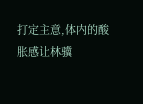打定主意,体内的酸胀感让林骥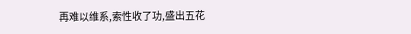再难以维系,索性收了功,盛出五花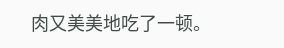肉又美美地吃了一顿。